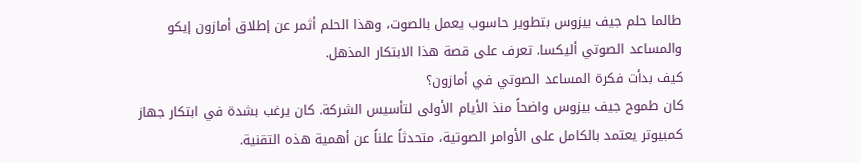طالما حلم جيف بيزوس بتطوير حاسوب يعمل بالصوت، وهذا الحلم أثمر عن إطلاق أمازون إيكو والمساعد الصوتي أليكسا. تعرف على قصة هذا الابتكار المذهل.
كيف بدأت فكرة المساعد الصوتي في أمازون؟
كان طموح جيف بيزوس واضحاً منذ الأيام الأولى لتأسيس الشركة. كان يرغب بشدة في ابتكار جهاز كمبيوتر يعتمد بالكامل على الأوامر الصوتية، متحدثاً علناً عن أهمية هذه التقنية.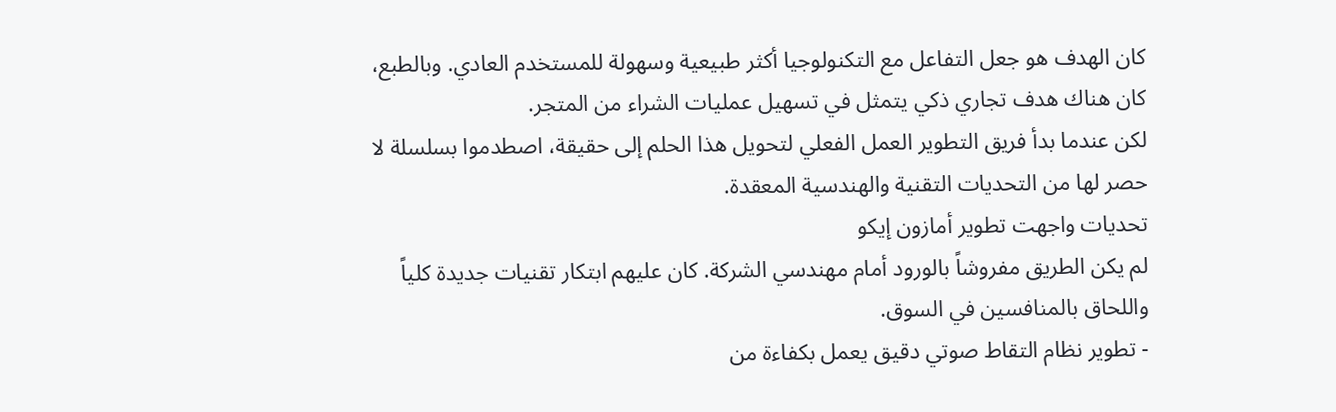كان الهدف هو جعل التفاعل مع التكنولوجيا أكثر طبيعية وسهولة للمستخدم العادي. وبالطبع، كان هناك هدف تجاري ذكي يتمثل في تسهيل عمليات الشراء من المتجر.
لكن عندما بدأ فريق التطوير العمل الفعلي لتحويل هذا الحلم إلى حقيقة، اصطدموا بسلسلة لا حصر لها من التحديات التقنية والهندسية المعقدة.
تحديات واجهت تطوير أمازون إيكو
لم يكن الطريق مفروشاً بالورود أمام مهندسي الشركة. كان عليهم ابتكار تقنيات جديدة كلياً واللحاق بالمنافسين في السوق.
- تطوير نظام التقاط صوتي دقيق يعمل بكفاءة من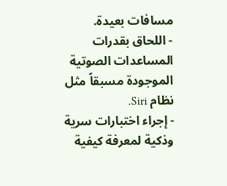مسافات بعيدة.
- اللحاق بقدرات المساعدات الصوتية الموجودة مسبقاً مثل نظام Siri.
- إجراء اختبارات سرية وذكية لمعرفة كيفية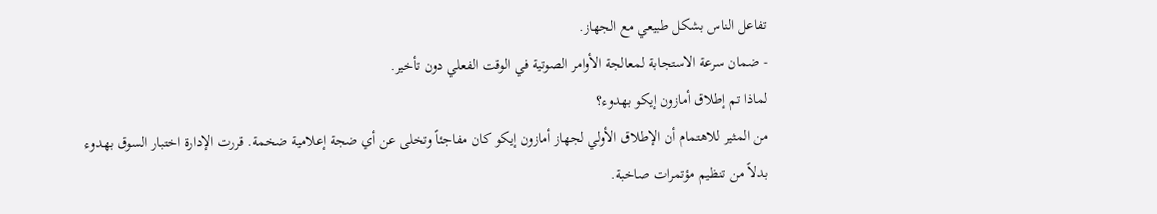تفاعل الناس بشكل طبيعي مع الجهاز.
- ضمان سرعة الاستجابة لمعالجة الأوامر الصوتية في الوقت الفعلي دون تأخير.
لماذا تم إطلاق أمازون إيكو بهدوء؟
من المثير للاهتمام أن الإطلاق الأولي لجهاز أمازون إيكو كان مفاجئاً وتخلى عن أي ضجة إعلامية ضخمة. قررت الإدارة اختبار السوق بهدوء بدلاً من تنظيم مؤتمرات صاخبة.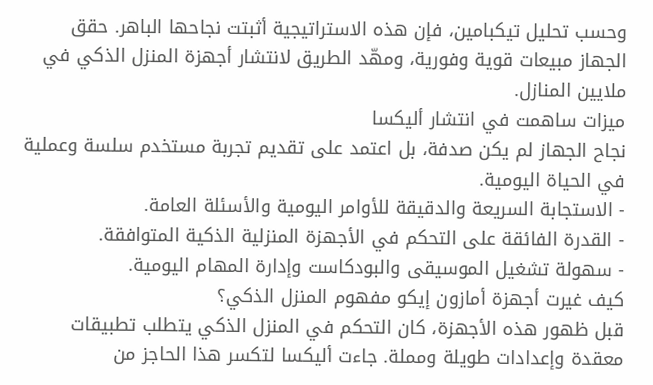وحسب تحليل تيكبامين، فإن هذه الاستراتيجية أثبتت نجاحها الباهر. حقق الجهاز مبيعات قوية وفورية، ومهّد الطريق لانتشار أجهزة المنزل الذكي في ملايين المنازل.
ميزات ساهمت في انتشار أليكسا
نجاح الجهاز لم يكن صدفة، بل اعتمد على تقديم تجربة مستخدم سلسة وعملية في الحياة اليومية.
- الاستجابة السريعة والدقيقة للأوامر اليومية والأسئلة العامة.
- القدرة الفائقة على التحكم في الأجهزة المنزلية الذكية المتوافقة.
- سهولة تشغيل الموسيقى والبودكاست وإدارة المهام اليومية.
كيف غيرت أجهزة أمازون إيكو مفهوم المنزل الذكي؟
قبل ظهور هذه الأجهزة، كان التحكم في المنزل الذكي يتطلب تطبيقات معقدة وإعدادات طويلة ومملة. جاءت أليكسا لتكسر هذا الحاجز من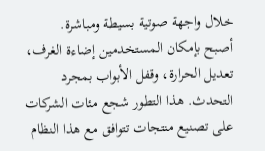خلال واجهة صوتية بسيطة ومباشرة.
أصبح بإمكان المستخدمين إضاءة الغرف، تعديل الحرارة، وقفل الأبواب بمجرد التحدث. هذا التطور شجع مئات الشركات على تصنيع منتجات تتوافق مع هذا النظام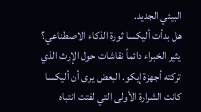البيئي الجديد.
هل بدأت أليكسا ثورة الذكاء الاصطناعي؟
يثير الخبراء دائماً نقاشات حول الإرث الذي تركته أجهزة إيكو. البعض يرى أن أليكسا كانت الشرارة الأولى التي لفتت انتباه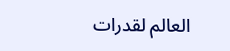العالم لقدرات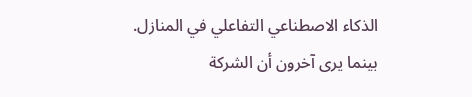الذكاء الاصطناعي التفاعلي في المنازل.
بينما يرى آخرون أن الشركة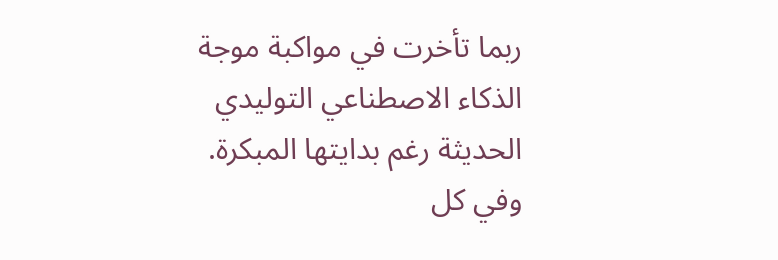ربما تأخرت في مواكبة موجة الذكاء الاصطناعي التوليدي الحديثة رغم بدايتها المبكرة. وفي كل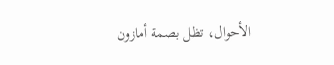الأحوال، تظل بصمة أمازون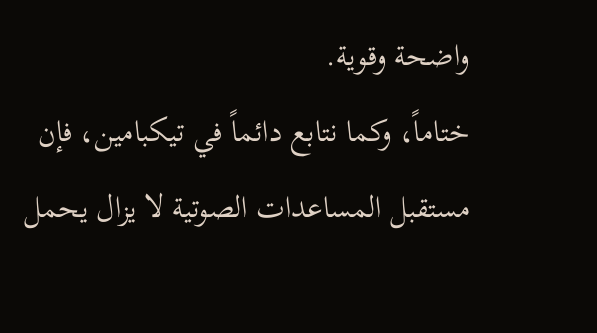واضحة وقوية.
ختاماً، وكما نتابع دائماً في تيكبامين، فإن مستقبل المساعدات الصوتية لا يزال يحمل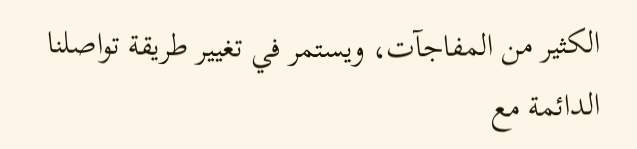الكثير من المفاجآت، ويستمر في تغيير طريقة تواصلنا الدائمة مع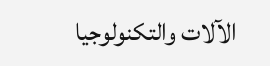الآلات والتكنولوجيا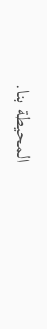المحيطة بنا.